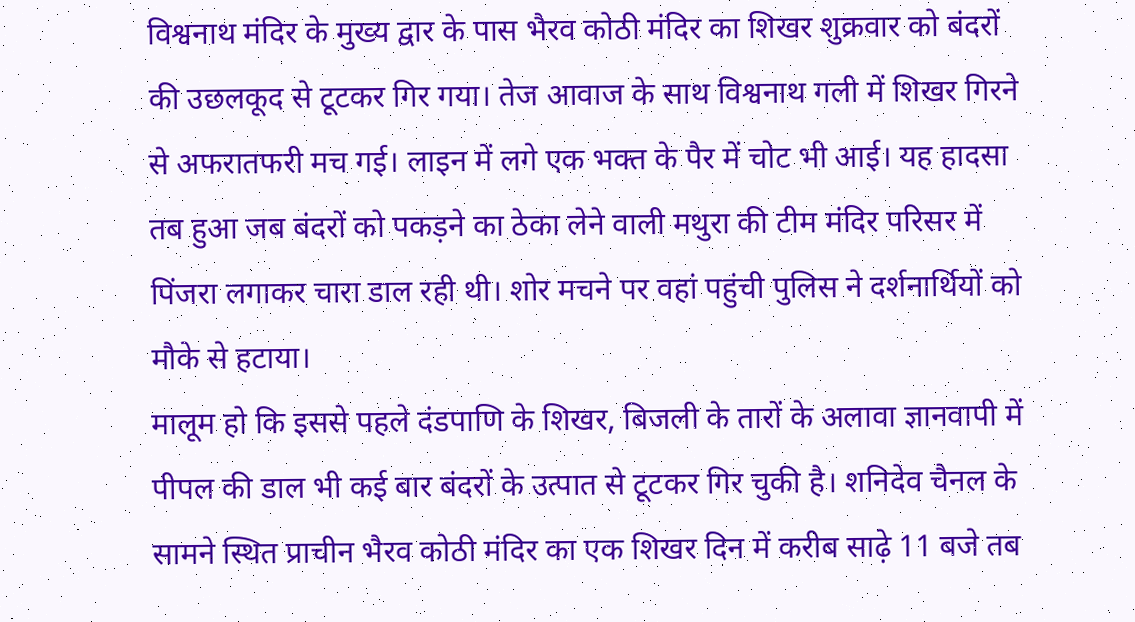विश्वनाथ मंदिर के मुख्य द्वार के पास भैरव कोठी मंदिर का शिखर शुक्रवार को बंदरों की उछलकूद से टूटकर गिर गया। तेज आवाज के साथ विश्वनाथ गली में शिखर गिरने से अफरातफरी मच गई। लाइन में लगे एक भक्त के पैर में चोट भी आई। यह हादसा तब हुआ जब बंदरों को पकड़ने का ठेका लेने वाली मथुरा की टीम मंदिर परिसर में पिंजरा लगाकर चारा डाल रही थी। शोर मचने पर वहां पहुंची पुलिस ने दर्शनार्थियों को मौके से हटाया।
मालूम हो कि इससे पहले दंडपाणि के शिखर, बिजली के तारों के अलावा ज्ञानवापी में पीपल की डाल भी कई बार बंदरों के उत्पात से टूटकर गिर चुकी है। शनिदेव चैनल के सामने स्थित प्राचीन भैरव कोठी मंदिर का एक शिखर दिन में करीब साढ़े 11 बजे तब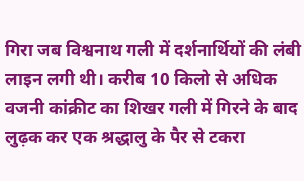गिरा जब विश्वनाथ गली में दर्शनार्थियों की लंबी लाइन लगी थी। करीब 10 किलो से अधिक वजनी कांक्रीट का शिखर गली में गिरने के बाद लुढ़क कर एक श्रद्धालु के पैर से टकरा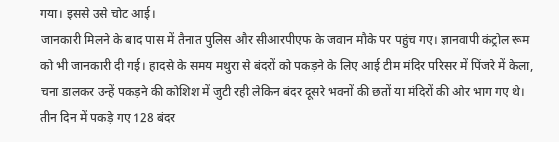गया। इससे उसे चोट आई।
जानकारी मिलने के बाद पास में तैनात पुलिस और सीआरपीएफ के जवान मौके पर पहुंच गए। ज्ञानवापी कंट्रोल रूम को भी जानकारी दी गई। हादसे के समय मथुरा से बंदरों को पकड़ने के लिए आई टीम मंदिर परिसर में पिंजरे में केला, चना डालकर उन्हें पकड़ने की कोशिश में जुटी रही लेकिन बंदर दूसरे भवनों की छतों या मंदिरों की ओर भाग गए थे।
तीन दिन में पकड़े गए 128 बंदर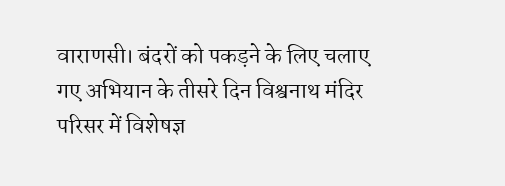वाराणसी। बंदरों को पकड़ने के लिए चलाए गए अभियान के तीसरे दिन विश्वनाथ मंदिर परिसर में विशेषज्ञ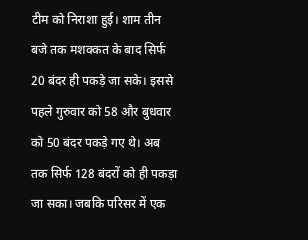टीम को निराशा हुई। शाम तीन बजे तक मशक्कत के बाद सिर्फ 20 बंदर ही पकड़े जा सके। इससे पहले गुरुवार को 58 और बुधवार को 50 बंदर पकड़े गए थे। अब तक सिर्फ 128 बंदरों को ही पकड़ा जा सका। जबकि परिसर में एक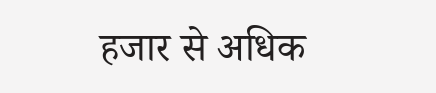हजार से अधिक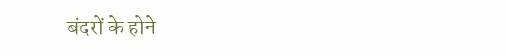बंदरों के होने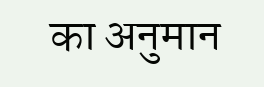का अनुमान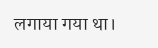लगाया गया था।